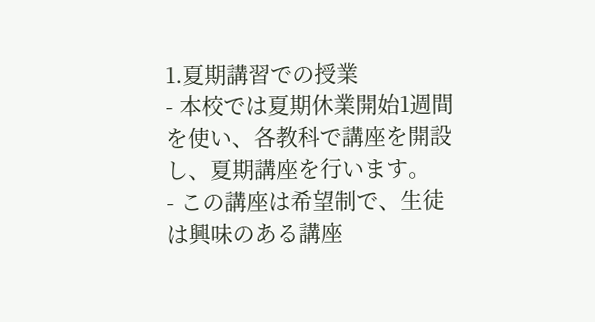1.夏期講習での授業
- 本校では夏期休業開始1週間を使い、各教科で講座を開設し、夏期講座を行います。
- この講座は希望制で、生徒は興味のある講座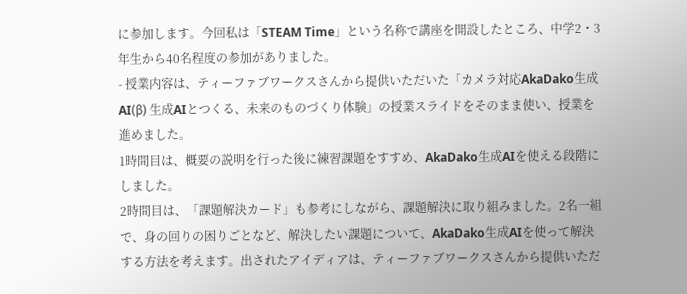に参加します。今回私は「STEAM Time」という名称で講座を開設したところ、中学2・3年生から40名程度の参加がありました。
- 授業内容は、ティーファブワークスさんから提供いただいた「カメラ対応AkaDako生成AI(β) 生成AIとつくる、未来のものづくり体験」の授業スライドをそのまま使い、授業を進めました。
1時間目は、概要の説明を行った後に練習課題をすすめ、AkaDako生成AIを使える段階にしました。
2時間目は、「課題解決カード」も参考にしながら、課題解決に取り組みました。2名一組で、身の回りの困りごとなど、解決したい課題について、AkaDako生成AIを使って解決する方法を考えます。出されたアイディアは、ティーファブワークスさんから提供いただ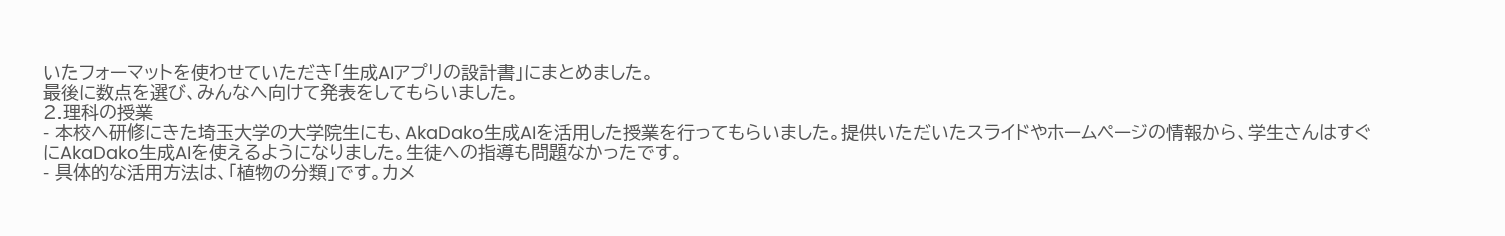いたフォーマットを使わせていただき「生成AIアプリの設計書」にまとめました。
最後に数点を選び、みんなへ向けて発表をしてもらいました。
2.理科の授業
- 本校へ研修にきた埼玉大学の大学院生にも、AkaDako生成AIを活用した授業を行ってもらいました。提供いただいたスライドやホームページの情報から、学生さんはすぐにAkaDako生成AIを使えるようになりました。生徒への指導も問題なかったです。
- 具体的な活用方法は、「植物の分類」です。カメ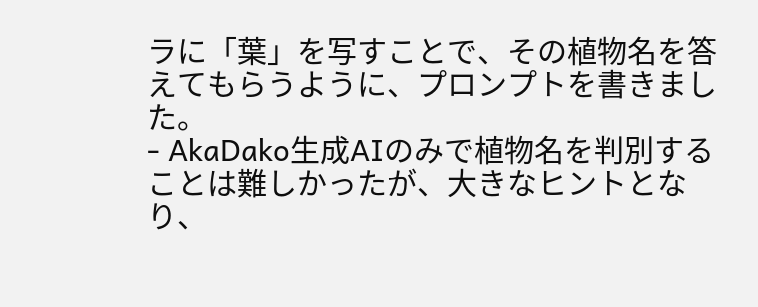ラに「葉」を写すことで、その植物名を答えてもらうように、プロンプトを書きました。
- AkaDako生成AIのみで植物名を判別することは難しかったが、大きなヒントとなり、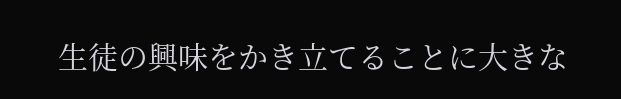生徒の興味をかき立てることに大きな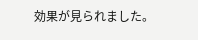効果が見られました。